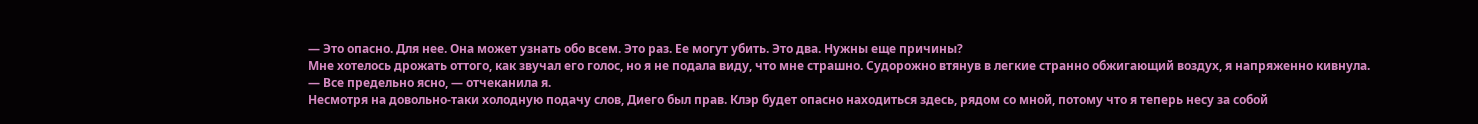― Это опасно. Для нее. Она может узнать обо всем. Это раз. Ее могут убить. Это два. Нужны еще причины?
Мне хотелось дрожать оттого, как звучал его голос, но я не подала виду, что мне страшно. Судорожно втянув в легкие странно обжигающий воздух, я напряженно кивнула.
― Все предельно ясно, ― отчеканила я.
Несмотря на довольно-таки холодную подачу слов, Диего был прав. Клэр будет опасно находиться здесь, рядом со мной, потому что я теперь несу за собой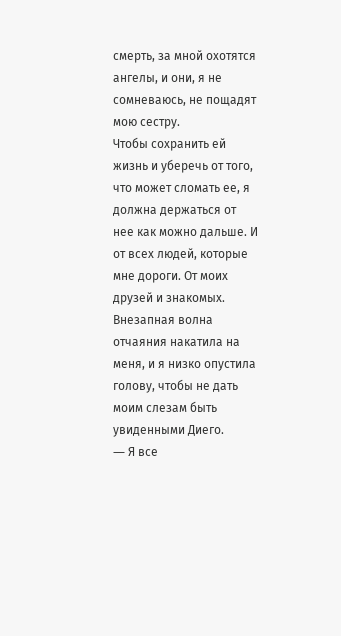смерть, за мной охотятся ангелы, и они, я не сомневаюсь, не пощадят мою сестру.
Чтобы сохранить ей жизнь и уберечь от того, что может сломать ее, я должна держаться от нее как можно дальше. И от всех людей, которые мне дороги. От моих друзей и знакомых.
Внезапная волна отчаяния накатила на меня, и я низко опустила голову, чтобы не дать моим слезам быть увиденными Диего.
― Я все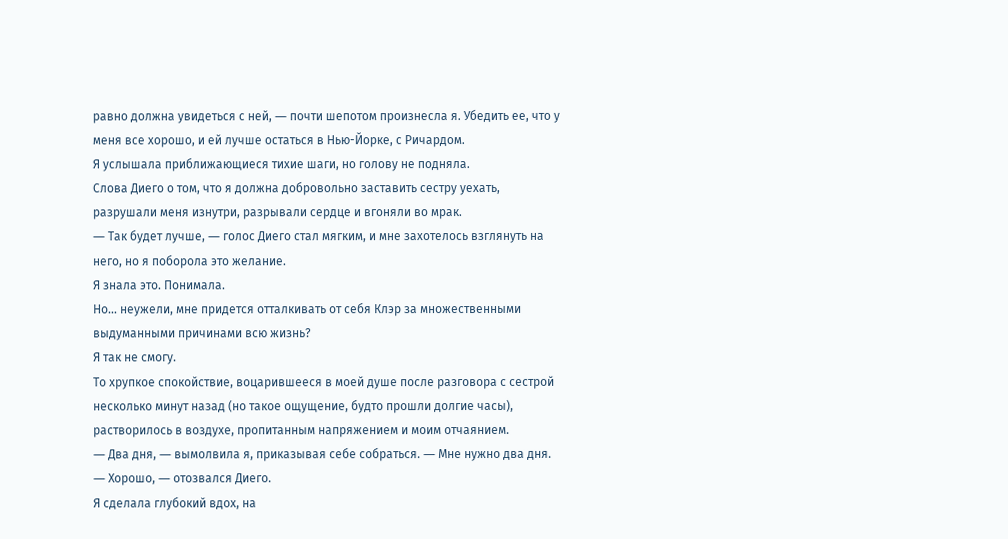равно должна увидеться с ней, ― почти шепотом произнесла я. Убедить ее, что у меня все хорошо, и ей лучше остаться в Нью-Йорке, с Ричардом.
Я услышала приближающиеся тихие шаги, но голову не подняла.
Слова Диего о том, что я должна добровольно заставить сестру уехать, разрушали меня изнутри, разрывали сердце и вгоняли во мрак.
― Так будет лучше, ― голос Диего стал мягким, и мне захотелось взглянуть на него, но я поборола это желание.
Я знала это. Понимала.
Но… неужели, мне придется отталкивать от себя Клэр за множественными выдуманными причинами всю жизнь?
Я так не смогу.
То хрупкое спокойствие, воцарившееся в моей душе после разговора с сестрой несколько минут назад (но такое ощущение, будто прошли долгие часы), растворилось в воздухе, пропитанным напряжением и моим отчаянием.
― Два дня, ― вымолвила я, приказывая себе собраться. ― Мне нужно два дня.
― Хорошо, ― отозвался Диего.
Я сделала глубокий вдох, на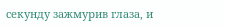секунду зажмурив глаза, и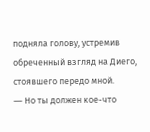подняла голову, устремив обреченный взгляд на Диего, стоявшего передо мной.
― Но ты должен кое-что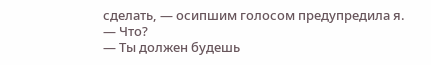сделать, ― осипшим голосом предупредила я.
― Что?
― Ты должен будешь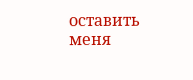оставить меня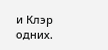и Клэр одних.